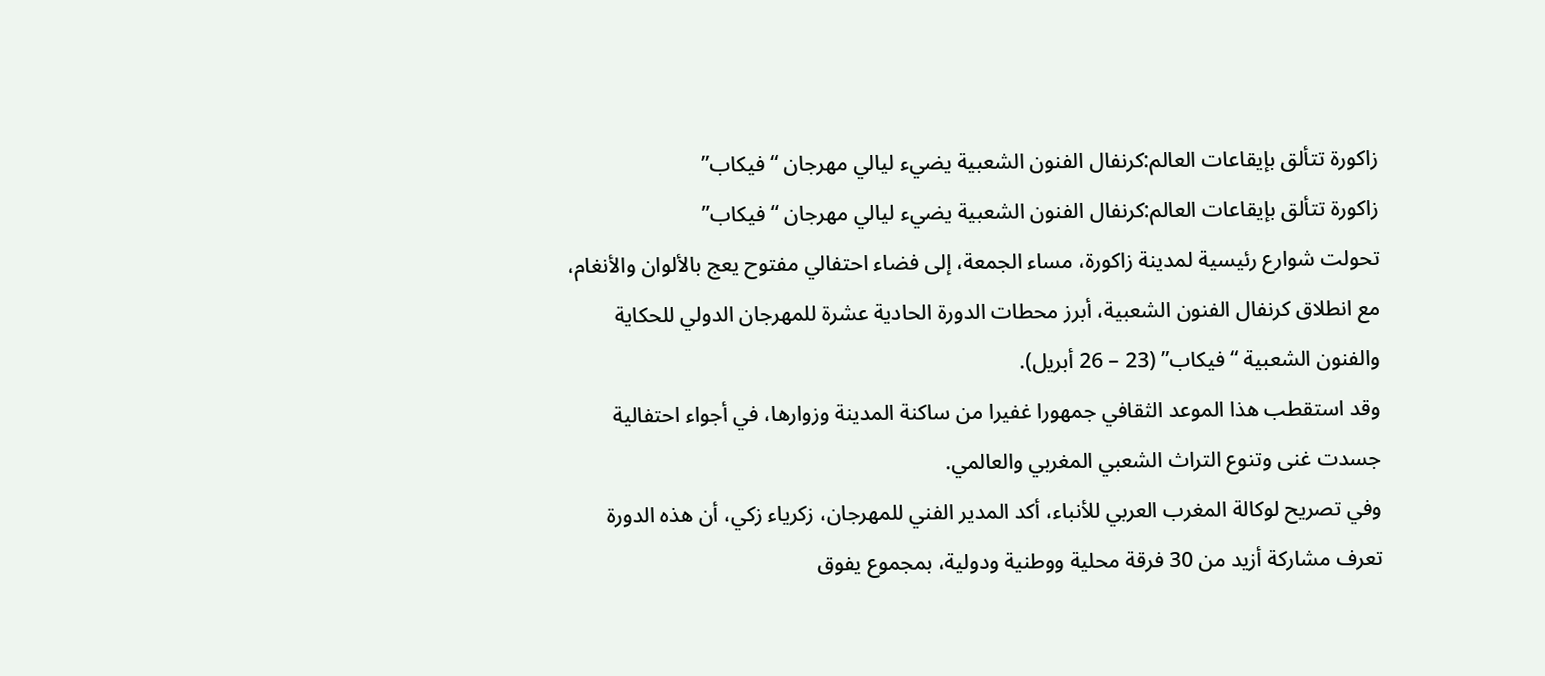زاكورة تتألق بإيقاعات العالم:كرنفال الفنون الشعبية يضيء ليالي مهرجان “فيكاب”
زاكورة تتألق بإيقاعات العالم:كرنفال الفنون الشعبية يضيء ليالي مهرجان “فيكاب”
تحولت شوارع رئيسية لمدينة زاكورة، مساء الجمعة، إلى فضاء احتفالي مفتوح يعج بالألوان والأنغام، مع انطلاق كرنفال الفنون الشعبية، أبرز محطات الدورة الحادية عشرة للمهرجان الدولي للحكاية والفنون الشعبية “فيكاب” (23 – 26 أبريل).
وقد استقطب هذا الموعد الثقافي جمهورا غفيرا من ساكنة المدينة وزوارها، في أجواء احتفالية جسدت غنى وتنوع التراث الشعبي المغربي والعالمي.
وفي تصريح لوكالة المغرب العربي للأنباء، أكد المدير الفني للمهرجان، زكرياء زكي، أن هذه الدورة تعرف مشاركة أزيد من 30 فرقة محلية ووطنية ودولية، بمجموع يفوق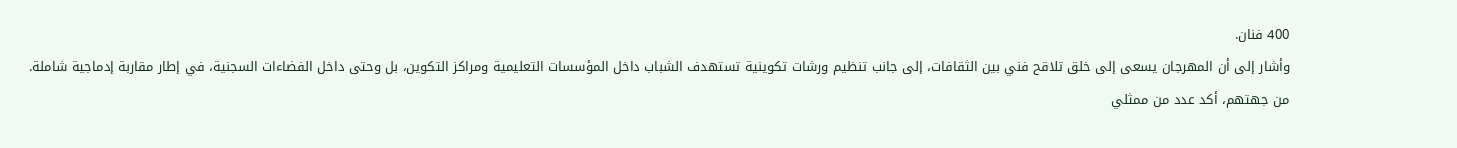400 فنان.
وأشار إلى أن المهرجان يسعى إلى خلق تلاقح فني بين الثقافات، إلى جانب تنظيم ورشات تكوينية تستهدف الشباب داخل المؤسسات التعليمية ومراكز التكوين، بل وحتى داخل الفضاءات السجنية، في إطار مقاربة إدماجية شاملة.
من جهتهم، أكد عدد من ممثلي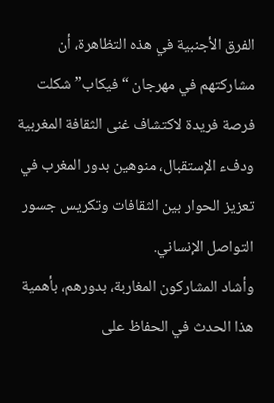الفرق الأجنبية في هذه التظاهرة، أن مشاركتهم في مهرجان “فيكاب” شكلت فرصة فريدة لاكتشاف غنى الثقافة المغربية ودفء الإستقبال، منوهين بدور المغرب في تعزيز الحوار بين الثقافات وتكريس جسور التواصل الإنساني.
وأشاد المشاركون المغاربة، بدورهم، بأهمية هذا الحدث في الحفاظ على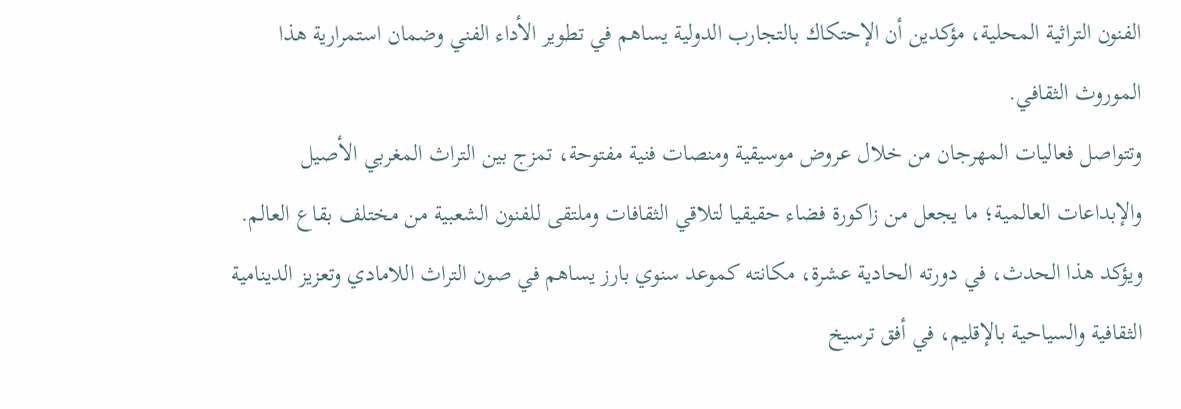الفنون التراثية المحلية، مؤكدين أن الإحتكاك بالتجارب الدولية يساهم في تطوير الأداء الفني وضمان استمرارية هذا الموروث الثقافي.
وتتواصل فعاليات المهرجان من خلال عروض موسيقية ومنصات فنية مفتوحة، تمزج بين التراث المغربي الأصيل والإبداعات العالمية؛ ما يجعل من زاكورة فضاء حقيقيا لتلاقي الثقافات وملتقى للفنون الشعبية من مختلف بقاع العالم.
ويؤكد هذا الحدث، في دورته الحادية عشرة، مكانته كموعد سنوي بارز يساهم في صون التراث اللامادي وتعزيز الدينامية الثقافية والسياحية بالإقليم، في أفق ترسيخ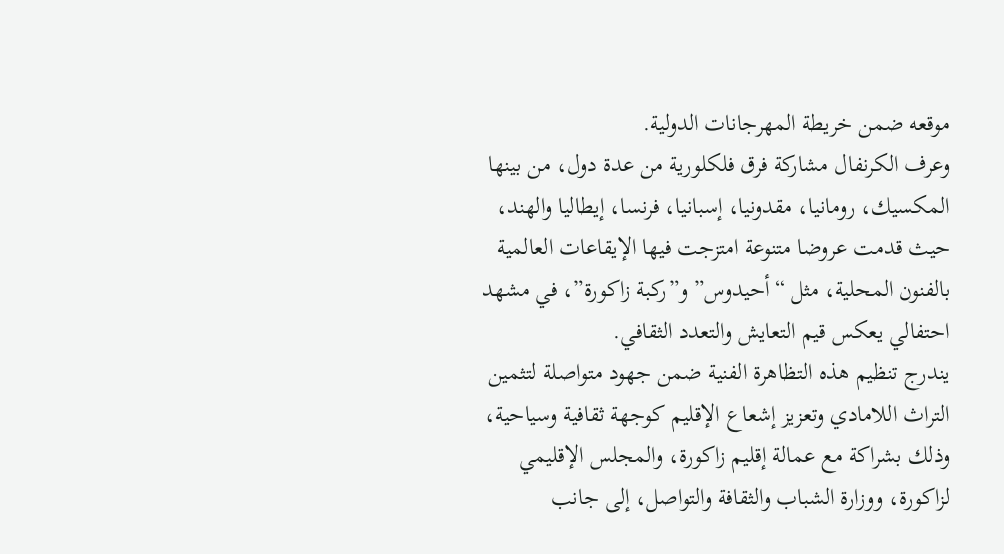موقعه ضمن خريطة المهرجانات الدولية.
وعرف الكرنفال مشاركة فرق فلكلورية من عدة دول، من بينها المكسيك، رومانيا، مقدونيا، إسبانيا، فرنسا، إيطاليا والهند، حيث قدمت عروضا متنوعة امتزجت فيها الإيقاعات العالمية بالفنون المحلية، مثل “أحيدوس” و”ركبة زاكورة”، في مشهد احتفالي يعكس قيم التعايش والتعدد الثقافي.
يندرج تنظيم هذه التظاهرة الفنية ضمن جهود متواصلة لتثمين التراث اللامادي وتعزيز إشعاع الإقليم كوجهة ثقافية وسياحية، وذلك بشراكة مع عمالة إقليم زاكورة، والمجلس الإقليمي لزاكورة، ووزارة الشباب والثقافة والتواصل، إلى جانب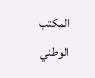المكتب الوطني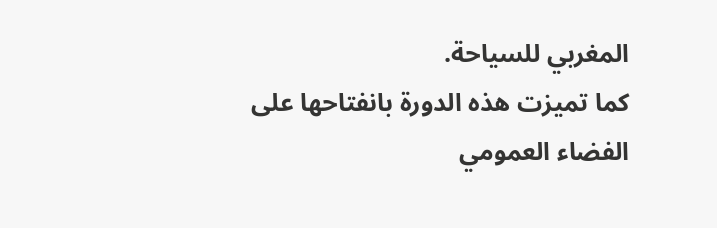المغربي للسياحة.
كما تميزت هذه الدورة بانفتاحها على الفضاء العمومي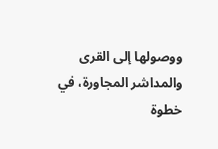ووصولها إلى القرى والمداشر المجاورة، في خطوة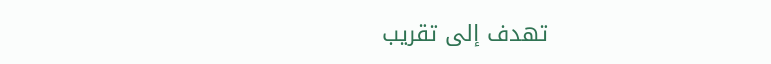تهدف إلى تقريب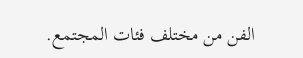الفن من مختلف فئات المجتمع.